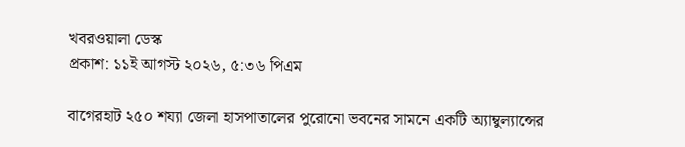খবরওয়ালা ডেস্ক
প্রকাশ: ১১ই আগস্ট ২০২৬, ৫:৩৬ পিএম

বাগেরহাট ২৫০ শয্যা জেলা হাসপাতালের পুরোনো ভবনের সামনে একটি অ্যাম্বুল্যান্সের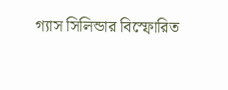গ্যাস সিলিন্ডার বিস্ফোরিত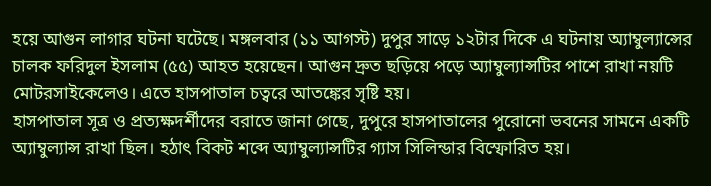হয়ে আগুন লাগার ঘটনা ঘটেছে। মঙ্গলবার (১১ আগস্ট) দুপুর সাড়ে ১২টার দিকে এ ঘটনায় অ্যাম্বুল্যান্সের চালক ফরিদুল ইসলাম (৫৫) আহত হয়েছেন। আগুন দ্রুত ছড়িয়ে পড়ে অ্যাম্বুল্যান্সটির পাশে রাখা নয়টি মোটরসাইকেলেও। এতে হাসপাতাল চত্বরে আতঙ্কের সৃষ্টি হয়।
হাসপাতাল সূত্র ও প্রত্যক্ষদর্শীদের বরাতে জানা গেছে, দুপুরে হাসপাতালের পুরোনো ভবনের সামনে একটি অ্যাম্বুল্যান্স রাখা ছিল। হঠাৎ বিকট শব্দে অ্যাম্বুল্যান্সটির গ্যাস সিলিন্ডার বিস্ফোরিত হয়।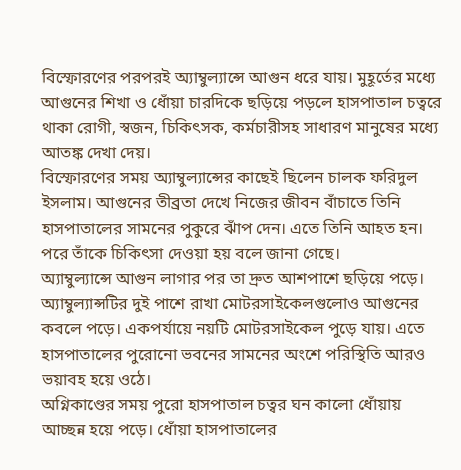বিস্ফোরণের পরপরই অ্যাম্বুল্যান্সে আগুন ধরে যায়। মুহূর্তের মধ্যে আগুনের শিখা ও ধোঁয়া চারদিকে ছড়িয়ে পড়লে হাসপাতাল চত্বরে থাকা রোগী, স্বজন, চিকিৎসক, কর্মচারীসহ সাধারণ মানুষের মধ্যে আতঙ্ক দেখা দেয়।
বিস্ফোরণের সময় অ্যাম্বুল্যান্সের কাছেই ছিলেন চালক ফরিদুল ইসলাম। আগুনের তীব্রতা দেখে নিজের জীবন বাঁচাতে তিনি হাসপাতালের সামনের পুকুরে ঝাঁপ দেন। এতে তিনি আহত হন। পরে তাঁকে চিকিৎসা দেওয়া হয় বলে জানা গেছে।
অ্যাম্বুল্যান্সে আগুন লাগার পর তা দ্রুত আশপাশে ছড়িয়ে পড়ে। অ্যাম্বুল্যান্সটির দুই পাশে রাখা মোটরসাইকেলগুলোও আগুনের কবলে পড়ে। একপর্যায়ে নয়টি মোটরসাইকেল পুড়ে যায়। এতে হাসপাতালের পুরোনো ভবনের সামনের অংশে পরিস্থিতি আরও ভয়াবহ হয়ে ওঠে।
অগ্নিকাণ্ডের সময় পুরো হাসপাতাল চত্বর ঘন কালো ধোঁয়ায় আচ্ছন্ন হয়ে পড়ে। ধোঁয়া হাসপাতালের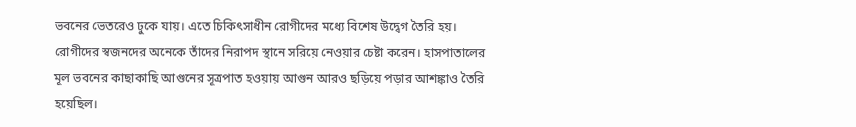ভবনের ভেতরেও ঢুকে যায়। এতে চিকিৎসাধীন রোগীদের মধ্যে বিশেষ উদ্বেগ তৈরি হয়। রোগীদের স্বজনদের অনেকে তাঁদের নিরাপদ স্থানে সরিয়ে নেওয়ার চেষ্টা করেন। হাসপাতালের মূল ভবনের কাছাকাছি আগুনের সূত্রপাত হওয়ায় আগুন আরও ছড়িয়ে পড়ার আশঙ্কাও তৈরি হয়েছিল।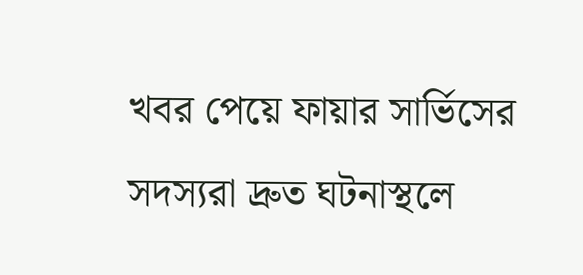খবর পেয়ে ফায়ার সার্ভিসের সদস্যরা দ্রুত ঘটনাস্থলে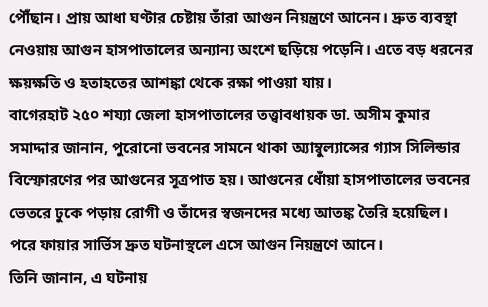পৌঁছান। প্রায় আধা ঘণ্টার চেষ্টায় তাঁরা আগুন নিয়ন্ত্রণে আনেন। দ্রুত ব্যবস্থা নেওয়ায় আগুন হাসপাতালের অন্যান্য অংশে ছড়িয়ে পড়েনি। এতে বড় ধরনের ক্ষয়ক্ষতি ও হতাহতের আশঙ্কা থেকে রক্ষা পাওয়া যায়।
বাগেরহাট ২৫০ শয্যা জেলা হাসপাতালের তত্ত্বাবধায়ক ডা. অসীম কুমার সমাদ্দার জানান, পুরোনো ভবনের সামনে থাকা অ্যাম্বুল্যান্সের গ্যাস সিলিন্ডার বিস্ফোরণের পর আগুনের সূত্রপাত হয়। আগুনের ধোঁয়া হাসপাতালের ভবনের ভেতরে ঢুকে পড়ায় রোগী ও তাঁদের স্বজনদের মধ্যে আতঙ্ক তৈরি হয়েছিল। পরে ফায়ার সার্ভিস দ্রুত ঘটনাস্থলে এসে আগুন নিয়ন্ত্রণে আনে।
তিনি জানান, এ ঘটনায়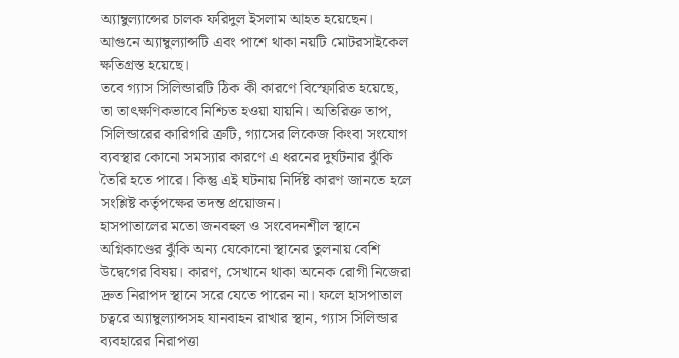অ্যাম্বুল্যান্সের চালক ফরিদুল ইসলাম আহত হয়েছেন। আগুনে অ্যাম্বুল্যান্সটি এবং পাশে থাকা নয়টি মোটরসাইকেল ক্ষতিগ্রস্ত হয়েছে।
তবে গ্যাস সিলিন্ডারটি ঠিক কী কারণে বিস্ফোরিত হয়েছে, তা তাৎক্ষণিকভাবে নিশ্চিত হওয়া যায়নি। অতিরিক্ত তাপ, সিলিন্ডারের কারিগরি ত্রুটি, গ্যাসের লিকেজ কিংবা সংযোগ ব্যবস্থার কোনো সমস্যার কারণে এ ধরনের দুর্ঘটনার ঝুঁকি তৈরি হতে পারে। কিন্তু এই ঘটনায় নির্দিষ্ট কারণ জানতে হলে সংশ্লিষ্ট কর্তৃপক্ষের তদন্ত প্রয়োজন।
হাসপাতালের মতো জনবহুল ও সংবেদনশীল স্থানে অগ্নিকাণ্ডের ঝুঁকি অন্য যেকোনো স্থানের তুলনায় বেশি উদ্বেগের বিষয়। কারণ, সেখানে থাকা অনেক রোগী নিজেরা দ্রুত নিরাপদ স্থানে সরে যেতে পারেন না। ফলে হাসপাতাল চত্বরে অ্যাম্বুল্যান্সসহ যানবাহন রাখার স্থান, গ্যাস সিলিন্ডার ব্যবহারের নিরাপত্তা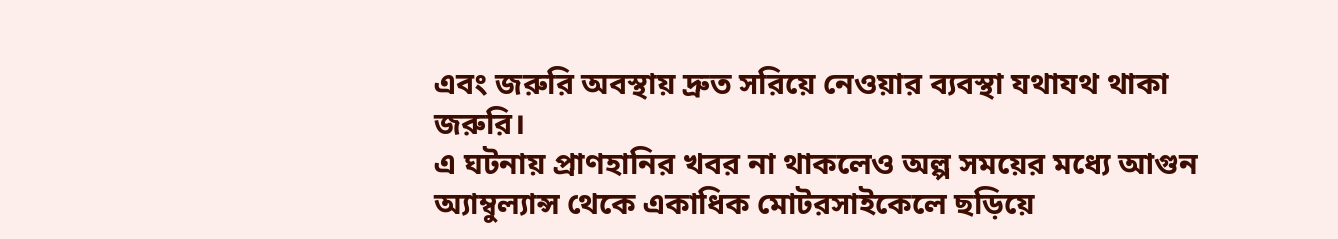এবং জরুরি অবস্থায় দ্রুত সরিয়ে নেওয়ার ব্যবস্থা যথাযথ থাকা জরুরি।
এ ঘটনায় প্রাণহানির খবর না থাকলেও অল্প সময়ের মধ্যে আগুন অ্যাম্বুল্যান্স থেকে একাধিক মোটরসাইকেলে ছড়িয়ে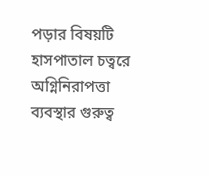পড়ার বিষয়টি হাসপাতাল চত্বরে অগ্নিনিরাপত্তা ব্যবস্থার গুরুত্ব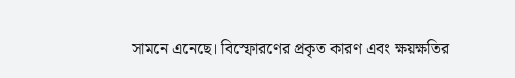সামনে এনেছে। বিস্ফোরণের প্রকৃত কারণ এবং ক্ষয়ক্ষতির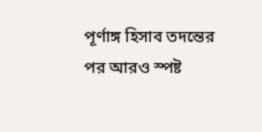পূর্ণাঙ্গ হিসাব তদন্তের পর আরও স্পষ্ট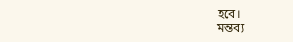হবে।
মন্তব্য